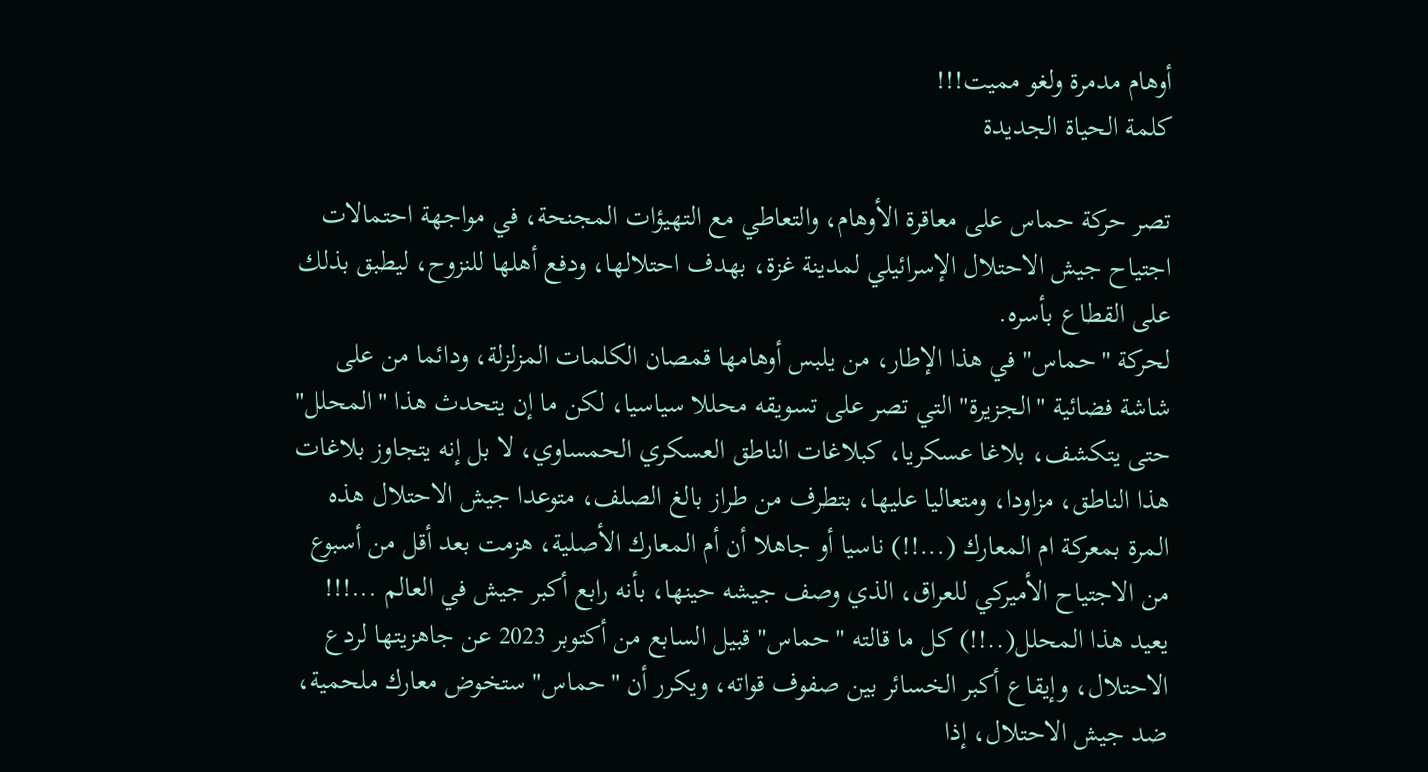أوهام مدمرة ولغو مميت!!!
كلمة الحياة الجديدة

تصر حركة حماس على معاقرة الأوهام، والتعاطي مع التهيؤات المجنحة، في مواجهة احتمالات اجتياح جيش الاحتلال الإسرائيلي لمدينة غزة، بهدف احتلالها، ودفع أهلها للنزوح، ليطبق بذلك على القطاع بأسره.
لحركة "حماس" في هذا الإطار، من يلبس أوهامها قمصان الكلمات المزلزلة، ودائما من على شاشة فضائية "الجزيرة" التي تصر على تسويقه محللا سياسيا، لكن ما إن يتحدث هذا "المحلل" حتى يتكشف، بلاغا عسكريا، كبلاغات الناطق العسكري الحمساوي، لا بل إنه يتجاوز بلاغات هذا الناطق، مزاودا، ومتعاليا عليها، بتطرف من طراز بالغ الصلف، متوعدا جيش الاحتلال هذه المرة بمعركة ام المعارك (...!!) ناسيا أو جاهلا أن أم المعارك الأصلية، هزمت بعد أقل من أسبوع من الاجتياح الأميركي للعراق، الذي وصف جيشه حينها، بأنه رابع أكبر جيش في العالم ...!!!
يعيد هذا المحلل(..!!) كل ما قالته "حماس" قبيل السابع من أكتوبر 2023 عن جاهزيتها لردع الاحتلال، وإيقاع أكبر الخسائر بين صفوف قواته، ويكرر أن "حماس" ستخوض معارك ملحمية، ضد جيش الاحتلال، إذا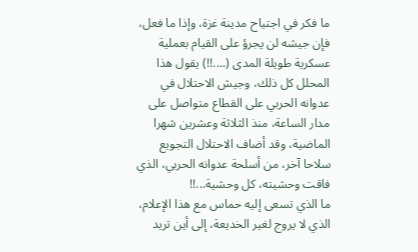ما فكر في اجتياح مدينة غزة، وإذا ما فعل، فإن جيشه لن يجرؤ على القيام بعملية عسكرية طويلة المدى (....!!) يقول هذا المحلل كل ذلك، وجيش الاحتلال في عدوانه الحربي على القطاع متواصل على مدار الساعة، منذ الثلاثة وعشرين شهرا الماضية، وقد أضاف الاحتلال التجويع سلاحا آخر، من أسلحة عدوانه الحربي، الذي فاقت وحشيته، كل وحشية...!!
ما الذي تسعى إليه حماس مع هذا الإعلام، الذي لا يروج لغير الخديعة، إلى أين تريد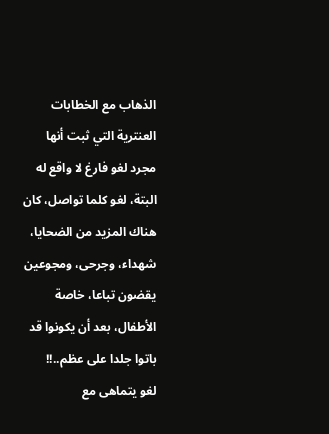الذهاب مع الخطابات العنترية التي ثبت أنها مجرد لغو فارغ لا واقع له البتة، لغو كلما تواصل، كان هناك المزيد من الضحايا، شهداء، وجرحى، ومجوعين يقضون تباعا، خاصة الأطفال، بعد أن يكونوا قد باتوا جلدا على عظم..!!
لغو يتماهى مع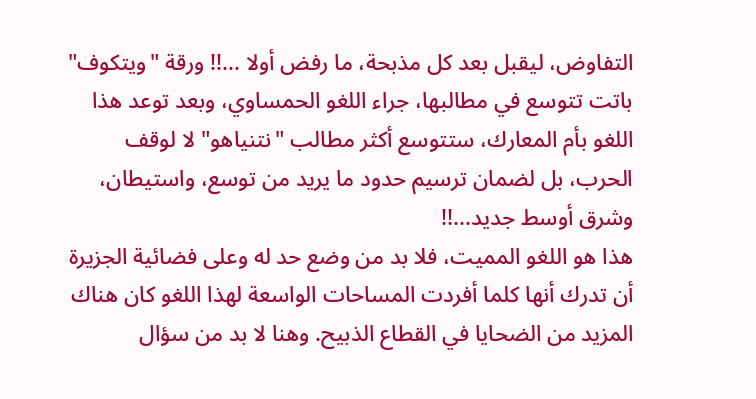التفاوض، ليقبل بعد كل مذبحة، ما رفض أولا ...!! ورقة "ويتكوف" باتت تتوسع في مطالبها، جراء اللغو الحمساوي، وبعد توعد هذا اللغو بأم المعارك، ستتوسع أكثر مطالب "نتنياهو" لا لوقف الحرب، بل لضمان ترسيم حدود ما يريد من توسع، واستيطان، وشرق أوسط جديد...!!
هذا هو اللغو المميت، فلا بد من وضع حد له وعلى فضائية الجزيرة أن تدرك أنها كلما أفردت المساحات الواسعة لهذا اللغو كان هناك المزيد من الضحايا في القطاع الذبيح. وهنا لا بد من سؤال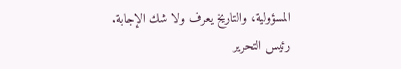المسؤولية، والتاريخ يعرف ولا شك الإجابة.
رئيس التحرير